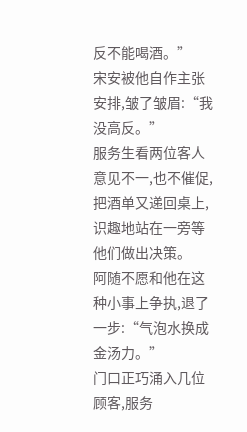反不能喝酒。”
宋安被他自作主张安排,皱了皱眉:“我没高反。”
服务生看两位客人意见不一,也不催促,把酒单又递回桌上,识趣地站在一旁等他们做出决策。
阿随不愿和他在这种小事上争执,退了一步:“气泡水换成金汤力。”
门口正巧涌入几位顾客,服务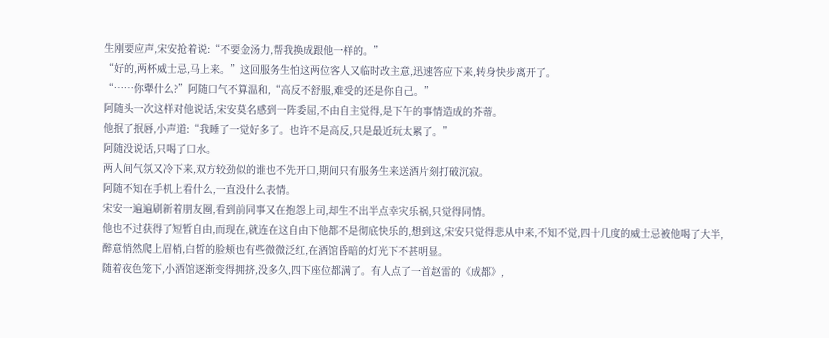生刚要应声,宋安抢着说:“不要金汤力,帮我换成跟他一样的。”
“好的,两杯威士忌,马上来。”这回服务生怕这两位客人又临时改主意,迅速答应下来,转身快步离开了。
“……你犟什么?”阿随口气不算温和,“高反不舒服,难受的还是你自己。”
阿随头一次这样对他说话,宋安莫名感到一阵委屈,不由自主觉得,是下午的事情造成的芥蒂。
他抿了抿唇,小声道:“我睡了一觉好多了。也许不是高反,只是最近玩太累了。”
阿随没说话,只喝了口水。
两人间气氛又冷下来,双方较劲似的谁也不先开口,期间只有服务生来送酒片刻打破沉寂。
阿随不知在手机上看什么,一直没什么表情。
宋安一遍遍刷新着朋友圈,看到前同事又在抱怨上司,却生不出半点幸灾乐祸,只觉得同情。
他也不过获得了短暂自由,而现在,就连在这自由下他都不是彻底快乐的,想到这,宋安只觉得悲从中来,不知不觉,四十几度的威士忌被他喝了大半,醉意悄然爬上眉梢,白皙的脸颊也有些微微泛红,在酒馆昏暗的灯光下不甚明显。
随着夜色笼下,小酒馆逐渐变得拥挤,没多久,四下座位都满了。有人点了一首赵雷的《成都》,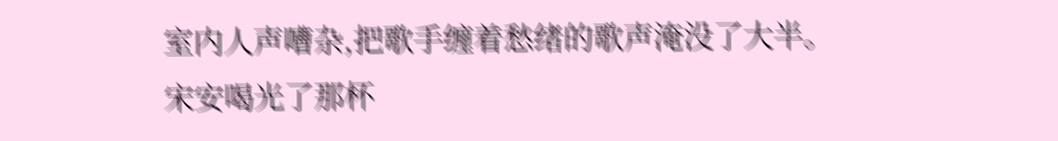室内人声嘈杂,把歌手缠着愁绪的歌声淹没了大半。
宋安喝光了那杯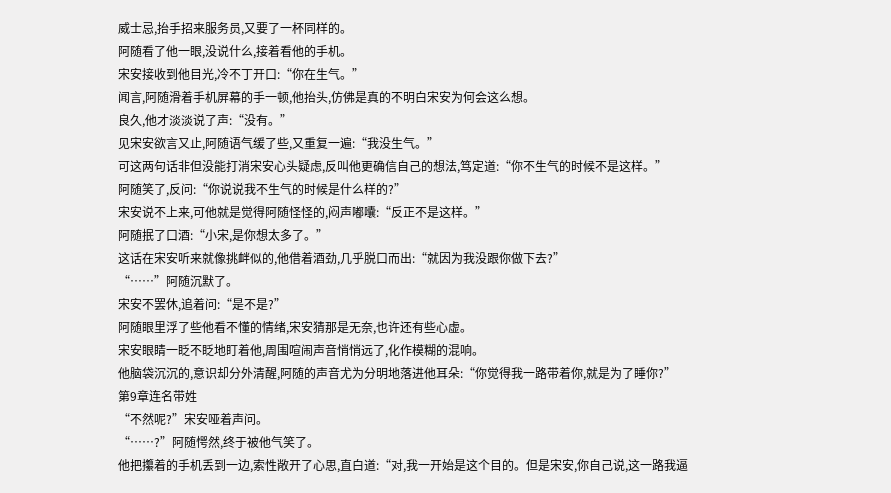威士忌,抬手招来服务员,又要了一杯同样的。
阿随看了他一眼,没说什么,接着看他的手机。
宋安接收到他目光,冷不丁开口:“你在生气。”
闻言,阿随滑着手机屏幕的手一顿,他抬头,仿佛是真的不明白宋安为何会这么想。
良久,他才淡淡说了声:“没有。”
见宋安欲言又止,阿随语气缓了些,又重复一遍:“我没生气。”
可这两句话非但没能打消宋安心头疑虑,反叫他更确信自己的想法,笃定道:“你不生气的时候不是这样。”
阿随笑了,反问:“你说说我不生气的时候是什么样的?”
宋安说不上来,可他就是觉得阿随怪怪的,闷声嘟囔:“反正不是这样。”
阿随抿了口酒:“小宋,是你想太多了。”
这话在宋安听来就像挑衅似的,他借着酒劲,几乎脱口而出:“就因为我没跟你做下去?”
“……”阿随沉默了。
宋安不罢休,追着问:“是不是?”
阿随眼里浮了些他看不懂的情绪,宋安猜那是无奈,也许还有些心虚。
宋安眼睛一眨不眨地盯着他,周围喧闹声音悄悄远了,化作模糊的混响。
他脑袋沉沉的,意识却分外清醒,阿随的声音尤为分明地落进他耳朵:“你觉得我一路带着你,就是为了睡你?”
第9章连名带姓
“不然呢?”宋安哑着声问。
“……?”阿随愕然,终于被他气笑了。
他把攥着的手机丢到一边,索性敞开了心思,直白道:“对,我一开始是这个目的。但是宋安,你自己说,这一路我逼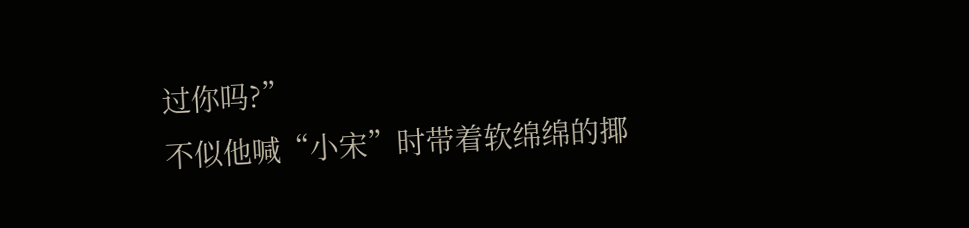过你吗?”
不似他喊“小宋”时带着软绵绵的揶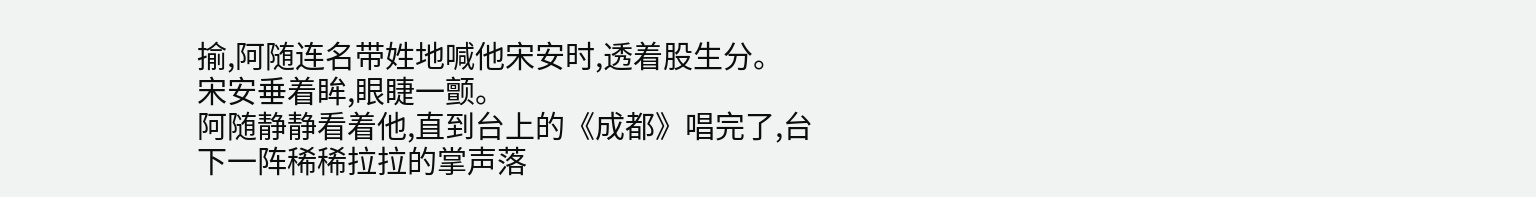揄,阿随连名带姓地喊他宋安时,透着股生分。
宋安垂着眸,眼睫一颤。
阿随静静看着他,直到台上的《成都》唱完了,台下一阵稀稀拉拉的掌声落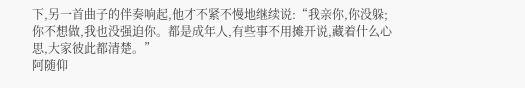下,另一首曲子的伴奏响起,他才不紧不慢地继续说:“我亲你,你没躲;你不想做,我也没强迫你。都是成年人,有些事不用摊开说,藏着什么心思,大家彼此都清楚。”
阿随仰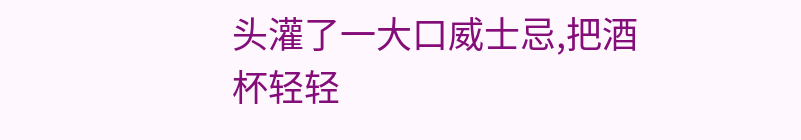头灌了一大口威士忌,把酒杯轻轻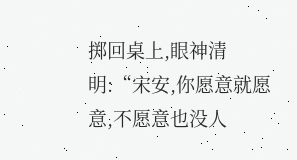掷回桌上,眼神清明:“宋安,你愿意就愿意,不愿意也没人